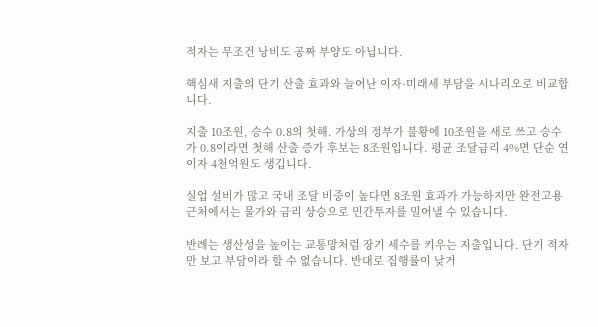적자는 무조건 낭비도 공짜 부양도 아닙니다.

핵심새 지출의 단기 산출 효과와 늘어난 이자·미래세 부담을 시나리오로 비교합니다.

지출 10조원, 승수 0.8의 첫해. 가상의 정부가 불황에 10조원을 새로 쓰고 승수가 0.8이라면 첫해 산출 증가 후보는 8조원입니다. 평균 조달금리 4%면 단순 연 이자 4천억원도 생깁니다.

실업 설비가 많고 국내 조달 비중이 높다면 8조원 효과가 가능하지만 완전고용 근처에서는 물가와 금리 상승으로 민간투자를 밀어낼 수 있습니다.

반례는 생산성을 높이는 교통망처럼 장기 세수를 키우는 지출입니다. 단기 적자만 보고 부담이라 할 수 없습니다. 반대로 집행률이 낮거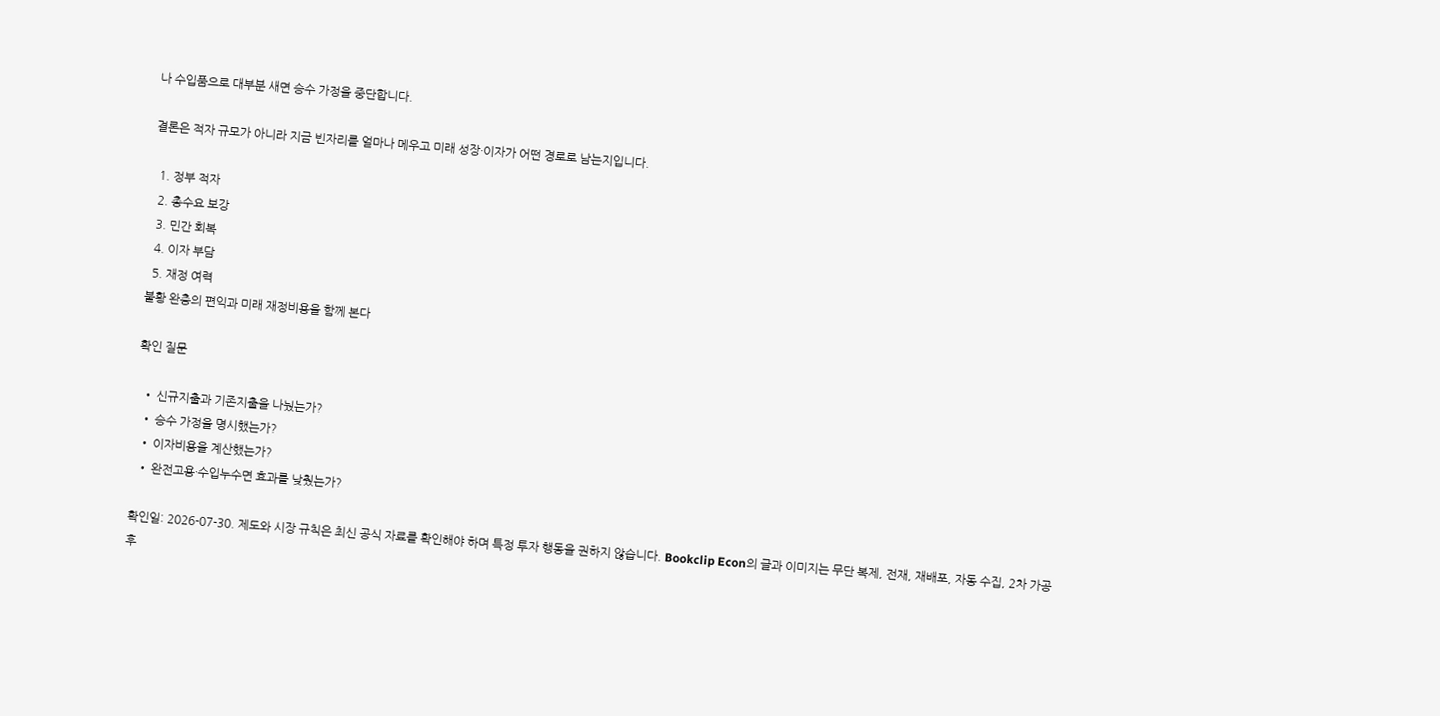나 수입품으로 대부분 새면 승수 가정을 중단합니다.

결론은 적자 규모가 아니라 지금 빈자리를 얼마나 메우고 미래 성장·이자가 어떤 경로로 남는지입니다.

  1. 정부 적자
  2. 총수요 보강
  3. 민간 회복
  4. 이자 부담
  5. 재정 여력
불황 완충의 편익과 미래 재정비용을 함께 본다

확인 질문

  • 신규지출과 기존지출을 나눴는가?
  • 승수 가정을 명시했는가?
  • 이자비용을 계산했는가?
  • 완전고용·수입누수면 효과를 낮췄는가?

확인일: 2026-07-30. 제도와 시장 규칙은 최신 공식 자료를 확인해야 하며 특정 투자 행동을 권하지 않습니다. Bookclip Econ의 글과 이미지는 무단 복제, 전재, 재배포, 자동 수집, 2차 가공 후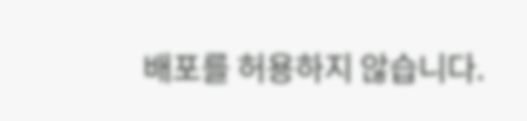배포를 허용하지 않습니다.